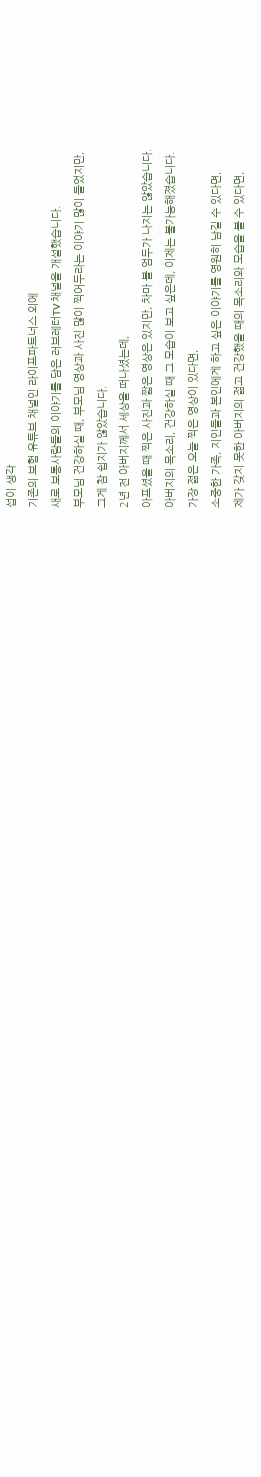섭이 생각
기존의 보험 유튜브 채널인 라이프파트너스 외에
새로 보통사람들의 이야기를 담은 러브레터TV 채널을 개설했습니다.
부모님 건강하실 때, 부모님 영상과 사진 많이 찍어두라는 이야기 많이 들었지만,
그게 참 쉽지가 않았습니다.
2년 전 아버지께서 세상을 떠나셨는데,
아프셨을 때 찍은 사진과 짧은 영상은 있지만, 차마 볼 엄두가 나지는 않았습니다.
아버지의 목소리, 건강하실 때 그 모습이 보고 싶은데, 이제는 불가능해졌습니다.
가장 젊은 오늘 찍은 영상이 있다면,
소중한 가족, 지인들과 본인에게 하고 싶은 이야기를 영원히 남길 수 있다면,
제가 갖지 못한 아버지의 젊고 건강했을 때의 목소리와 모습을 볼 수 있다면,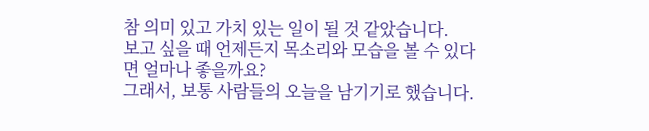참 의미 있고 가치 있는 일이 될 것 같았습니다.
보고 싶을 때 언제든지 목소리와 모습을 볼 수 있다면 얼마나 좋을까요?
그래서, 보통 사람들의 오늘을 남기기로 했습니다.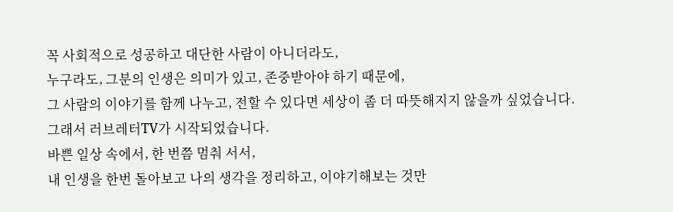꼭 사회적으로 성공하고 대단한 사람이 아니더라도,
누구라도, 그분의 인생은 의미가 있고, 존중받아야 하기 때문에,
그 사람의 이야기를 함께 나누고, 전할 수 있다면 세상이 좀 더 따뜻해지지 않을까 싶었습니다.
그래서 러브레터TV가 시작되었습니다.
바쁜 일상 속에서, 한 번쯤 멈춰 서서,
내 인생을 한번 돌아보고 나의 생각을 정리하고, 이야기해보는 것만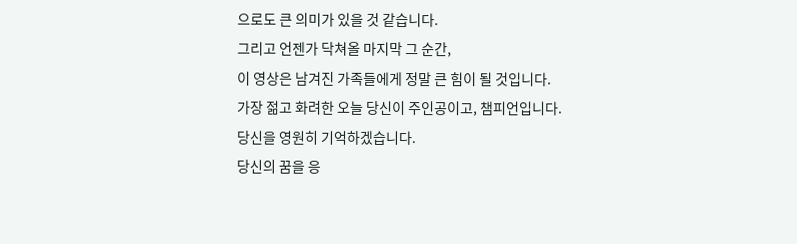으로도 큰 의미가 있을 것 같습니다.
그리고 언젠가 닥쳐올 마지막 그 순간,
이 영상은 남겨진 가족들에게 정말 큰 힘이 될 것입니다.
가장 젊고 화려한 오늘 당신이 주인공이고, 챔피언입니다.
당신을 영원히 기억하겠습니다.
당신의 꿈을 응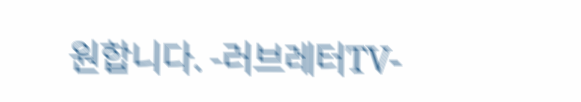원합니다. -러브레터TV-